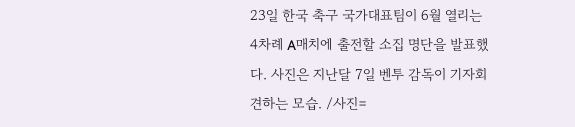23일 한국 축구 국가대표팀이 6월 열리는 4차례 A매치에 출전할 소집 명단을 발표했다. 사진은 지난달 7일 벤투 감독이 기자회견하는 모습. /사진=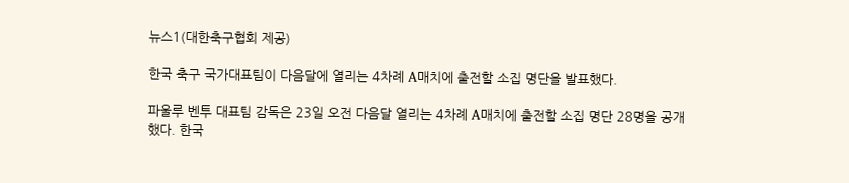뉴스1(대한축구협회 제공)

한국 축구 국가대표팀이 다음달에 열리는 4차례 A매치에 출전할 소집 명단을 발표했다.

파울루 벤투 대표팀 감독은 23일 오전 다음달 열리는 4차례 A매치에 출전할 소집 명단 28명을 공개했다. 한국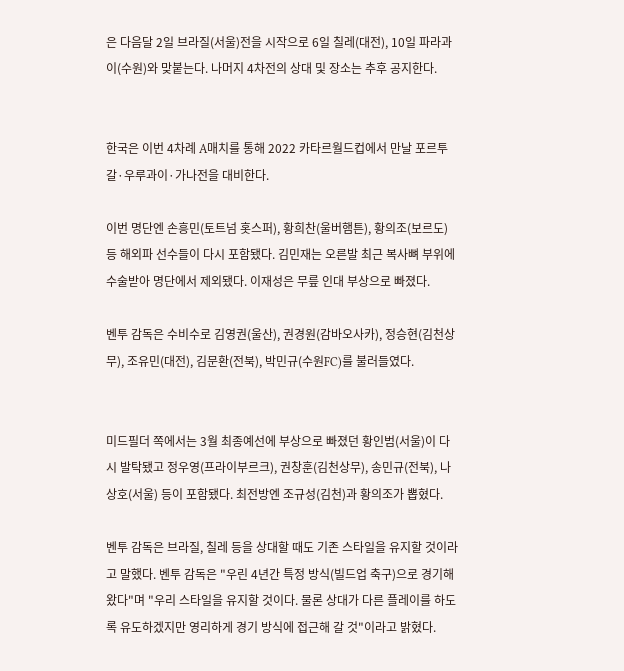은 다음달 2일 브라질(서울)전을 시작으로 6일 칠레(대전), 10일 파라과이(수원)와 맞붙는다. 나머지 4차전의 상대 및 장소는 추후 공지한다.


한국은 이번 4차례 A매치를 통해 2022 카타르월드컵에서 만날 포르투갈·우루과이·가나전을 대비한다.

이번 명단엔 손흥민(토트넘 홋스퍼), 황희찬(울버햄튼), 황의조(보르도) 등 해외파 선수들이 다시 포함됐다. 김민재는 오른발 최근 복사뼈 부위에 수술받아 명단에서 제외됐다. 이재성은 무릎 인대 부상으로 빠졌다.

벤투 감독은 수비수로 김영권(울산), 권경원(감바오사카), 정승현(김천상무), 조유민(대전), 김문환(전북), 박민규(수원FC)를 불러들였다.


미드필더 쪽에서는 3월 최종예선에 부상으로 빠졌던 황인범(서울)이 다시 발탁됐고 정우영(프라이부르크), 권창훈(김천상무), 송민규(전북), 나상호(서울) 등이 포함됐다. 최전방엔 조규성(김천)과 황의조가 뽑혔다.

벤투 감독은 브라질, 칠레 등을 상대할 때도 기존 스타일을 유지할 것이라고 말했다. 벤투 감독은 "우린 4년간 특정 방식(빌드업 축구)으로 경기해 왔다"며 "우리 스타일을 유지할 것이다. 물론 상대가 다른 플레이를 하도록 유도하겠지만 영리하게 경기 방식에 접근해 갈 것"이라고 밝혔다.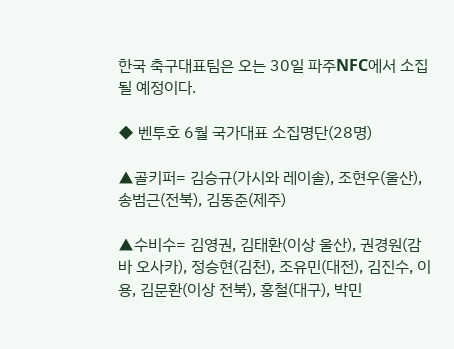한국 축구대표팀은 오는 30일 파주NFC에서 소집될 예정이다.

◆ 벤투호 6월 국가대표 소집명단(28명)

▲골키퍼= 김승규(가시와 레이솔), 조현우(울산), 송범근(전북), 김동준(제주)

▲수비수= 김영권, 김태환(이상 울산), 권경원(감바 오사카), 정승현(김천), 조유민(대전), 김진수, 이용, 김문환(이상 전북), 홍철(대구), 박민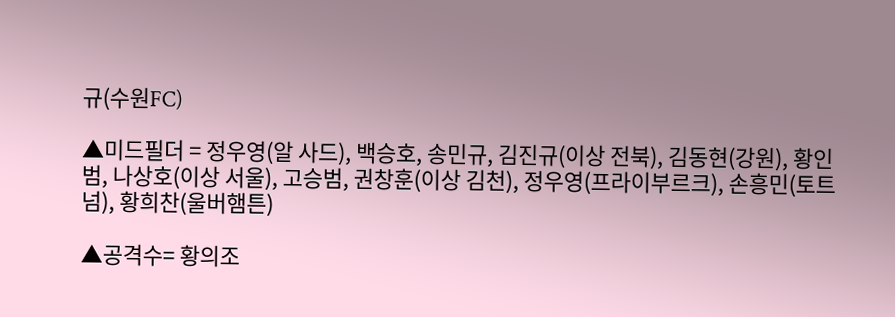규(수원FC)

▲미드필더 = 정우영(알 사드), 백승호, 송민규, 김진규(이상 전북), 김동현(강원), 황인범, 나상호(이상 서울), 고승범, 권창훈(이상 김천), 정우영(프라이부르크), 손흥민(토트넘), 황희찬(울버햄튼)

▲공격수= 황의조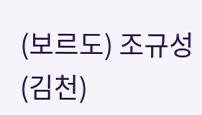(보르도) 조규성(김천)